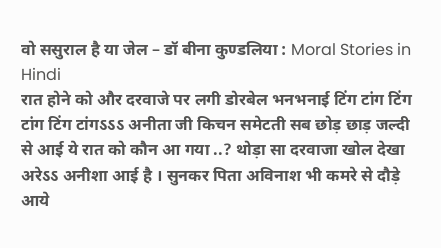वो ससुराल है या जेल – डॉ बीना कुण्डलिया : Moral Stories in Hindi
रात होने को और दरवाजे पर लगी डोरबेल भनभनाई टिंग टांग टिंग टांग टिंग टांगऽऽऽ अनीता जी किचन समेटती सब छोड़ छाड़ जल्दी से आई ये रात को कौन आ गया ..? थोड़ा सा दरवाजा खोल देखा अरेऽऽ अनीशा आई है । सुनकर पिता अविनाश भी कमरे से दौड़े आये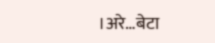।अरे…बेटा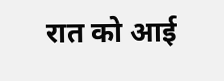रात को आई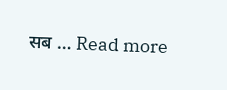सब … Read more